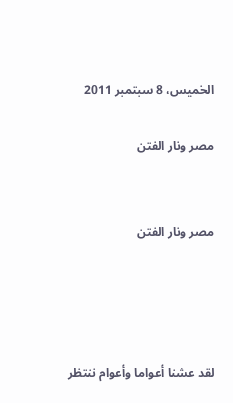الخميس، 8 سبتمبر 2011

مصر ونار الفتن


مصر ونار الفتن




لقد عشنا أعواما وأعوام ننتظر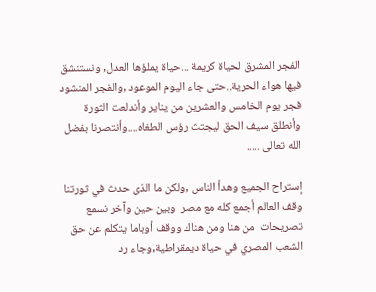الفجر المشرق لحياة كريمة ...حياة يملؤها العدل, ونستنشق فيها هواء الحرية..حتى جاء اليوم الموعود ,والفجر المنشود فجر يوم الخامس والعشرين من يناير وأندلعت الثورة وأنطلق سيف الحق ليجتث رؤس الطغاه....وأنتصرنا بفضل الله تعالى .....

إستراح الجميع وهدأ الناس ,ولكن ما الذى حدث في ثورتنا وقف العالم أجمع كله مع مصر  وبين حين وآخر نسمع تصريحات  من هنا ومن هناك ووقف أوباما يتكلم عن حق الشعب المصري في حياة ديمقراطية,وجاء رد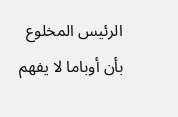الرئيس المخلوع بأن أوباما لا يفهم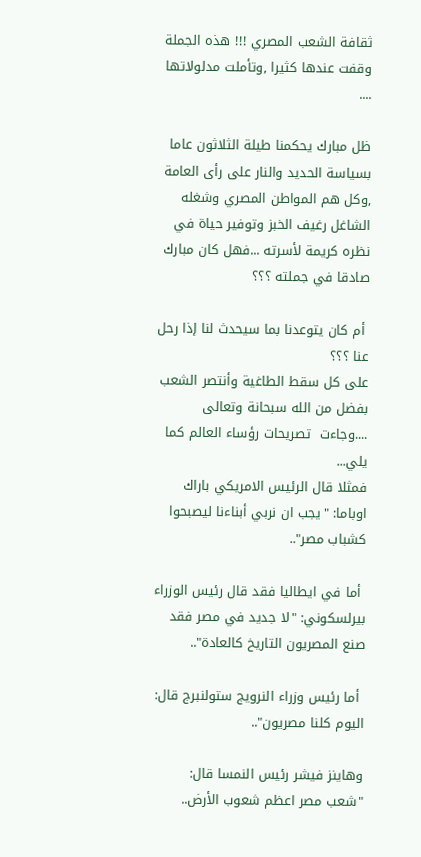ثقافة الشعب المصري !!! هذه الجملة وقفت عندها كثيرا ,وتأملت مدلولاتها ....

ظل مبارك يحكمنا طيلة الثلاثون عاما بسياسة الحديد والنار على رأى العامة ,وكل هم المواطن المصري وشغله الشاغل رغيف الخبز وتوفير حياة في نظره كريمة لأسرته ...فهل كان مبارك صادقا في جملته ؟؟؟

 أم كان يتوعدنا بما سيحدث لنا إذا رحل عنا ؟؟؟
على كل سقط الطاغية وأنتصر الشعب بفضل من الله سبحانة وتعالى ....وجاءت  تصريحات رؤساء العالم كما يلي...
فمثلا قال الرئيس الامريكي باراك اوباما: "يجب ان نربي أبناءنا ليصبحوا كشباب مصر"..

 أما في ايطاليا فقد قال رئيس الوزراء بيرلسكوني: "لا جديد في مصر فقد صنع المصريون التاريخ كالعادة"..

 أما رئيس وزراء النرويج ستولنبرج قال: اليوم كلنا مصريون"..

وهاينز فيشر رئيس النمسا قال: "شعب مصر اعظم شعوب الأرض..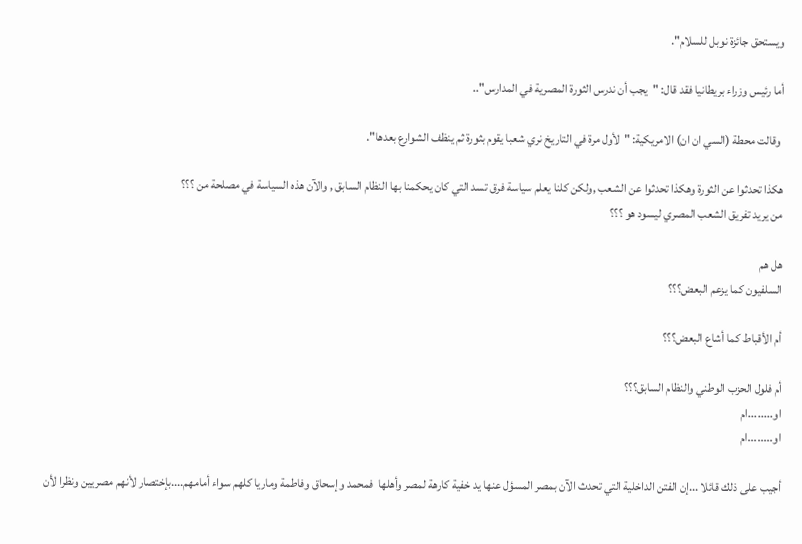ويستحق جائزة نوبل للسلام".

أما رئيس وزراء بريطانيا فقد قال: "يجب أن ندرس الثورة المصرية في المدارس"..

 وقالت محطة (السي ان ان) الامريكية: "لأول مرة في التاريخ نري شعبا يقوم بثورة ثم ينظف الشوارع بعدها".

هكذا تحدثوا عن الثورة وهكذا تحدثوا عن الشعب ,ولكن كلنا يعلم سياسة فرق تسد التي كان يحكمنا بها النظام السابق , والآن هذه السياسة في مصلحة من ؟؟؟
من يريد تفريق الشعب المصري ليسود هو ؟؟؟

هل هم
السلفيون كما يزعم البعض؟؟؟

أم الأقباط كما أشاع البعض؟؟؟

أم فلول الحزب الوطني والنظام السابق؟؟؟
او........ام
او........ام

أجيب على ذلك قائلا ...إن الفتن الداخلية التي تحدث الآن بمصر المسؤل عنها يد خفية كارهة لمصر وأهلها  فمحمد وإسحاق وفاطمة وماريا كلهم سواء أمامهم....بإختصار لأنهم مصريين ونظرا لأن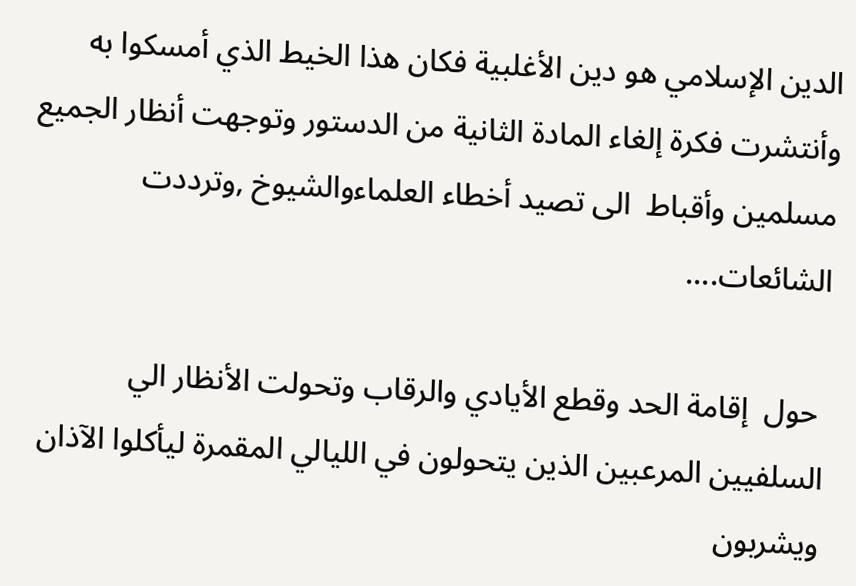الدين الإسلامي هو دين الأغلبية فكان هذا الخيط الذي أمسكوا به وأنتشرت فكرة إلغاء المادة الثانية من الدستور وتوجهت أنظار الجميع مسلمين وأقباط  الى تصيد أخطاء العلماءوالشيوخ ,وترددت الشائعات....

 حول  إقامة الحد وقطع الأيادي والرقاب وتحولت الأنظار الي السلفيين المرعبين الذين يتحولون في الليالي المقمرة ليأكلوا الآذان ويشربون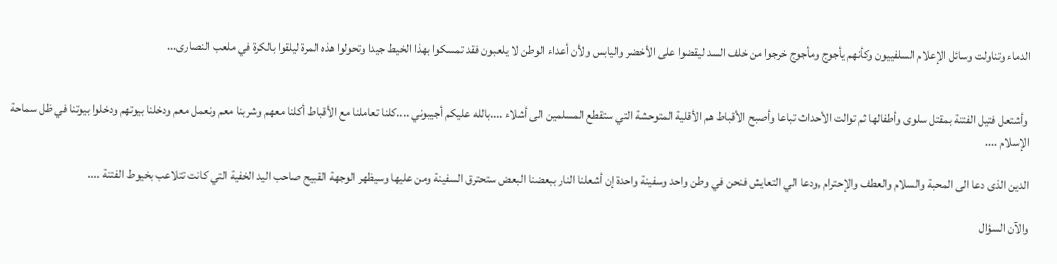الدماء وتناولت وسائل الإعلام السلفييون وكأنهم يأجوج ومأجوج خرجوا من خلف السد ليقضوا على الأخضر واليابس ولأن أعداء الوطن لا يلعبون فقد تمسكوا بهذا الخيط جيدا وتحولوا هذه المرة ليلقوا بالكرة في ملعب النصارى...


 وأشتعل فتيل الفتنة بمقتل سلوى وأطفالها ثم توالت الأحداث تباعا وأصبح الأقباط هم الأقلية المتوحشة التي ستقطع المسلمين الى أشلاء ....بالله عليكم أجيبوني ....كلنا تعاملنا مع الأقباط أكلنا معهم وشربنا معم ونعمل معم ودخلنا بيوتهم ودخلوا بيوتنا في ظل سماحة الإسلام ....

الدين الذى دعا الى المحبة والسلام والعطف والإحترام ,ودعا الي التعايش فنحن في وطن واحد وسفينة واحدة إن أشعلنا النار ببعضنا البعض ستحترق السفينة ومن عليها وسيظهر الوجهة القبيح صاحب اليد الخفية التي كانت تتلاعب بخيوط الفتنة ....

والآن السؤال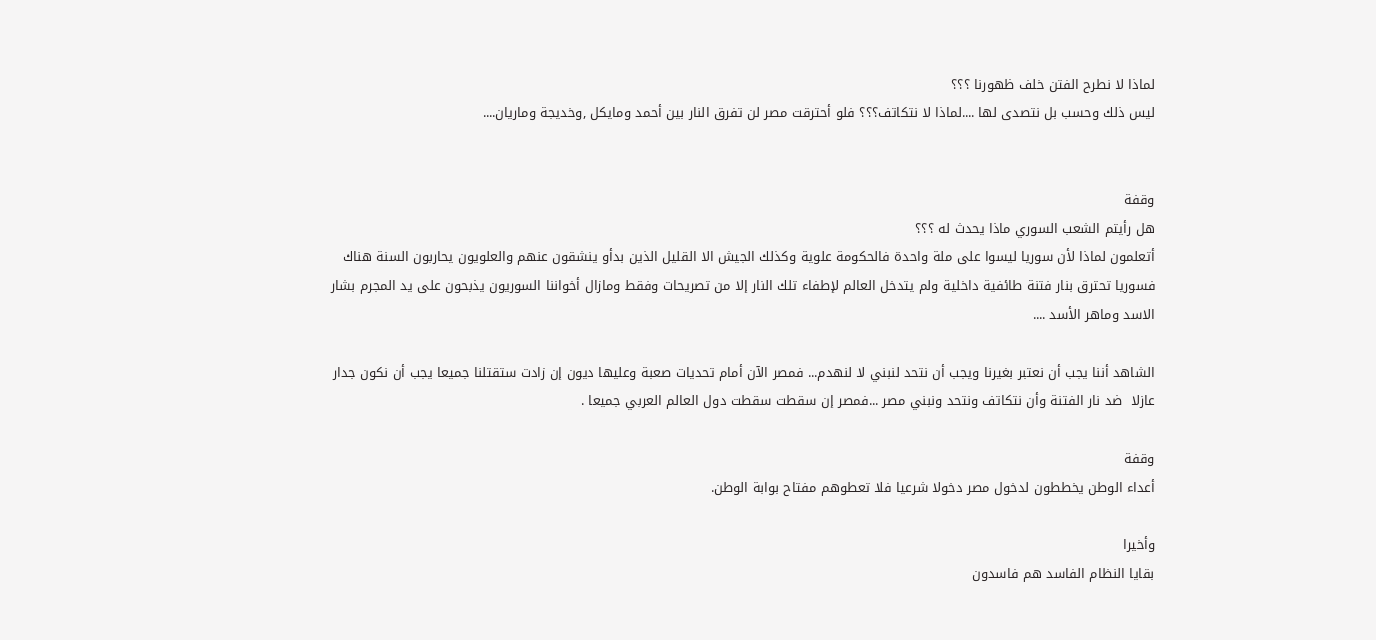لماذا لا نطرح الفتن خلف ظهورنا ؟؟؟
ليس ذلك وحسب بل نتصدى لها ....لماذا لا نتكاتف؟؟؟ فلو أحترقت مصر لن تفرق النار بين أحمد ومايكل ,وخديجة وماريان....


وقفة
هل رأيتم الشعب السوري ماذا يحدث له ؟؟؟
أتعلمون لماذا لأن سوريا ليسوا على ملة واحدة فالحكومة علوية وكذلك الجيش الا القليل الذين بدأو ينشقون عنهم والعلويون يحاربون السنة هناك فسوريا تحترق بنار فتنة طائفية داخلية ولم يتدخل العالم لإطفاء تلك النار إلا من تصريحات وفقط ومازال أخواننا السوريون يذبحون على يد المجرم بشار الاسد وماهر الأسد ....

الشاهد أننا يجب أن نعتبر بغيرنا ويجب أن نتحد لنبني لا لنهدم... فمصر الآن أمام تحديات صعبة وعليها ديون إن زادت ستقتلنا جميعا يجب أن نكون جدار عازلا  ضد نار الفتنة وأن نتكاتف ونتحد ونبني مصر ...فمصر إن سقطت سقطت دول العالم العربي جميعا .

وقفة
أعداء الوطن يخططون لدخول مصر دخولا شرعيا فلا تعطوهم مفتاح بوابة الوطن.

وأخيرا
بقايا النظام الفاسد هم فاسدون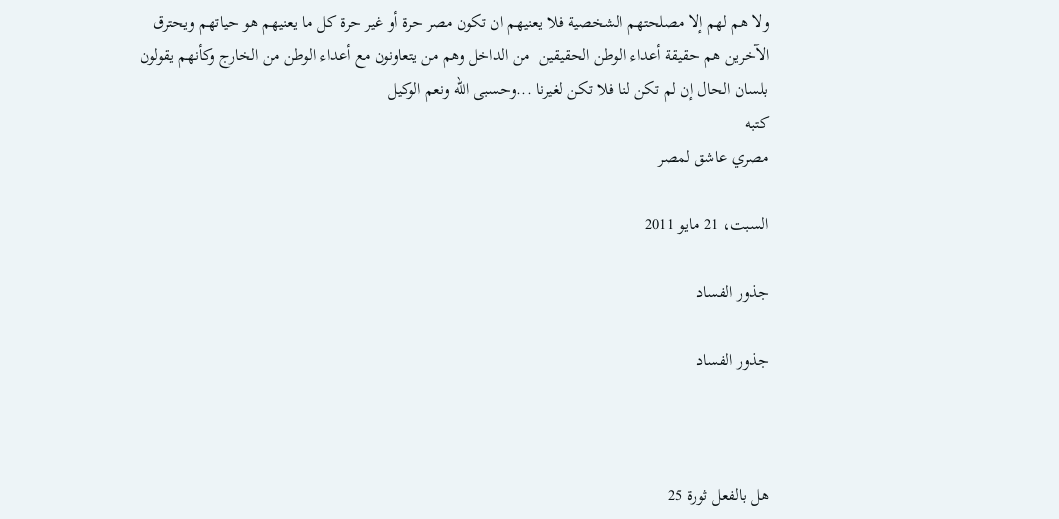ولا هم لهم إلا مصلحتهم الشخصية فلا يعنيهم ان تكون مصر حرة أو غير حرة كل ما يعنيهم هو حياتهم ويحترق الآخرين هم حقيقة أعداء الوطن الحقيقين  من الداخل وهم من يتعاونون مع أعداء الوطن من الخارج وكأنهم يقولون بلسان الحال إن لم تكن لنا فلا تكن لغيرنا ...وحسبى الله ونعم الوكيل
كتبه
مصري عاشق لمصر

السبت، 21 مايو 2011

جذور الفساد

جذور الفساد



هل بالفعل ثورة 25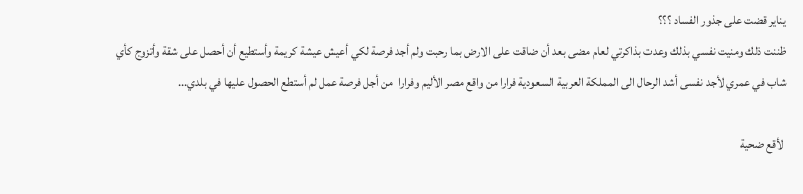يناير قضت على جذور الفساد ؟؟؟
ظننت ذلك ومنيت نفسي بذلك وعدت بذاكرتي لعام مضى بعد أن ضاقت على الارض بما رحبت ولم أجد فرصة لكي أعيش عيشة كريمة وأستطيع أن أحصل على شقة وأتزوج كأي شاب في عمري لأجد نفسى أشد الرحال الى المملكة العربية السعودية فرارا من واقع مصر الأليم وفرارا  من أجل فرصة عمل لم أستطع الحصول عليها في بلدي...

 لأقع ضحية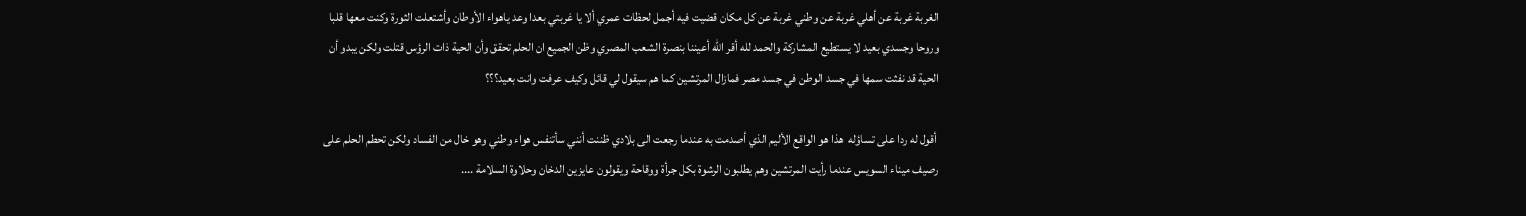الغربة غربة عن أهلي غربة عن وطني غربة عن كل مكان قضيت فيه أجمل لحظات عمري ألا يا غربتي بعدا وعد ياهواء الأوطان وأشتعلت الثورة وكنت معها قلبا وروحا وجسدي بعيد لا يستطيع المشاركة والحمد لله أقر الله أعيننا بنصرة الشعب المصري وظن الجميع ان الحلم تحقق وأن الحية ذات الرؤس قتلت ولكن يبدو أن الحية قد نفثت سمها في جسد الوطن في جسد مصر فمازال المرتشين كما هم سيقول لي قائل وكيف عرفت وانت بعيد؟؟؟

 أقول له ردا على تساؤله  هذا هو الواقع الأليم الذي أصدمت به عندما رجعت الى بلادي ظننت أنني سأتنفس هواء وطني وهو خال من الفساد ولكن تحطم الحلم على رصيف ميناء السويس عندما رأيت المرتشين وهم يطلبون الرشوة بكل جرأة ووقاحة ويقولون عايزين الدخان وحلاوة السلامة ....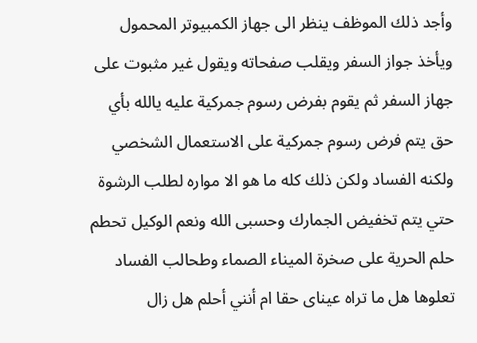وأجد ذلك الموظف ينظر الى جهاز الكمبيوتر المحمول ويأخذ جواز السفر ويقلب صفحاته ويقول غير مثبوت على جهاز السفر ثم يقوم بفرض رسوم جمركية عليه يالله بأي حق يتم فرض رسوم جمركية على الاستعمال الشخصي ولكنه الفساد ولكن ذلك كله ما هو الا مواره لطلب الرشوة حتي يتم تخفيض الجمارك وحسبى الله ونعم الوكيل تحطم حلم الحرية على صخرة الميناء الصماء وطحالب الفساد تعلوها هل ما تراه عيناى حقا ام أنني أحلم هل زال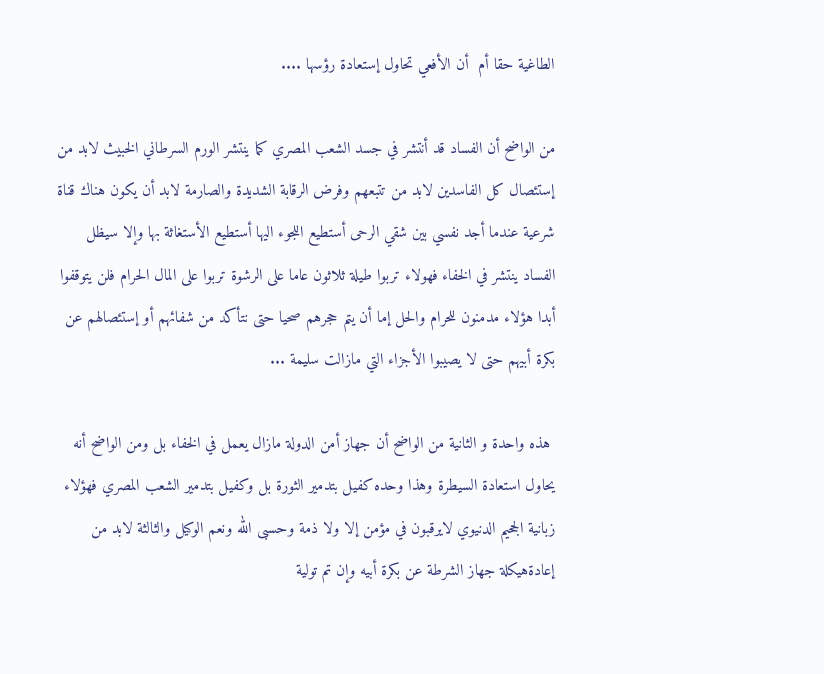الطاغية حقا أم  أن الأفعي تحاول إستعادة رؤسها ....

من الواضح أن الفساد قد أنتشر في جسد الشعب المصري كما ينتشر الورم السرطاني الخبيث لابد من إستئصال كل الفاسدين لابد من تتبعهم وفرض الرقابة الشديدة والصارمة لابد أن يكون هناك قناة شرعية عندما أجد نفسي بين شقي الرحى أستطيع اللجوء اليها أستطيع الأستغاثة بها وإلا سيظل الفساد ينتشر في الخفاء فهولاء تربوا طيلة ثلاثون عاما على الرشوة تربوا على المال الحرام فلن يتوقفوا أبدا هؤلاء مدمنون للحرام والحل إما أن يتم حجرهم صحيا حتى نتأكد من شفائهم أو إستئصالهم عن بكرة أبيهم حتى لا يصيبوا الأجزاء التي مازالت سليمة ...

 هذه واحدة و الثانية من الواضح أن جهاز أمن الدولة مازال يعمل في الخفاء بل ومن الواضح أنه يحاول استعادة السيطرة وهذا وحده كفيل بتدمير الثورة بل وكفيل بتدمير الشعب المصري فهؤلاء زبانية الجحيم الدنيوي لايرقبون في مؤمن إلا ولا ذمة وحسبى الله ونعم الوكيل والثالثة لابد من إعادةهيكلة جهاز الشرطة عن بكرة أبيه وإن تم تولية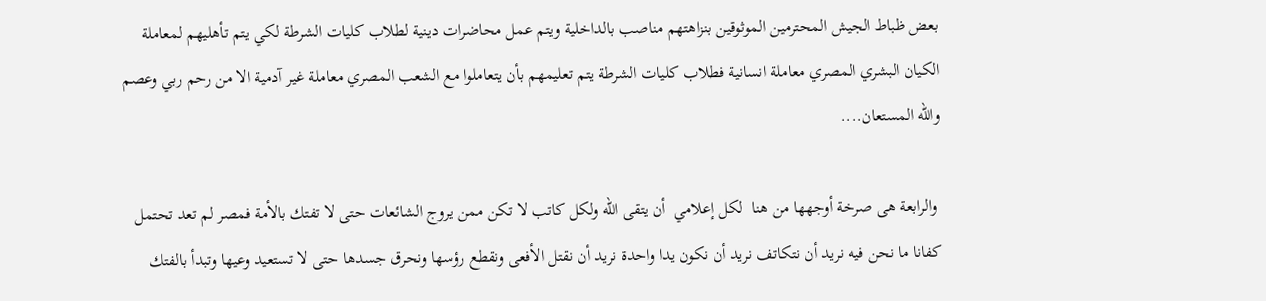بعض ظباط الجيش المحترمين الموثوقين بنزاهتهم مناصب بالداخلية ويتم عمل محاضرات دينية لطلاب كليات الشرطة لكي يتم تأهليهم لمعاملة الكيان البشري المصري معاملة انسانية فطلاب كليات الشرطة يتم تعليمهم بأن يتعاملوا مع الشعب المصري معاملة غير آدمية الا من رحم ربي وعصم والله المستعان....

 والرابعة هى صرخة أوجهها من هنا  لكل إعلامي  أن يتقى الله ولكل كاتب لا تكن ممن يروج الشائعات حتى لا تفتك بالأمة فمصر لم تعد تحتمل كفانا ما نحن فيه نريد أن نتكاتف نريد أن نكون يدا واحدة نريد أن نقتل الأفعى ونقطع رؤسها ونحرق جسدها حتى لا تستعيد وعيها وتبدأ بالفتك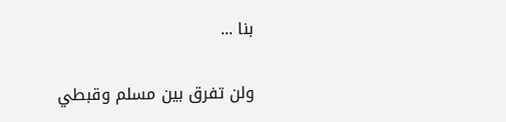بنا ...

ولن تفرق بين مسلم وقبطي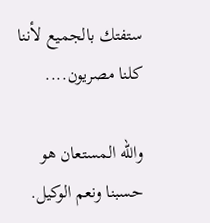ستفتك بالجميع لأننا كلنا مصريون....

والله المستعان هو حسبنا ونعم الوكيل.